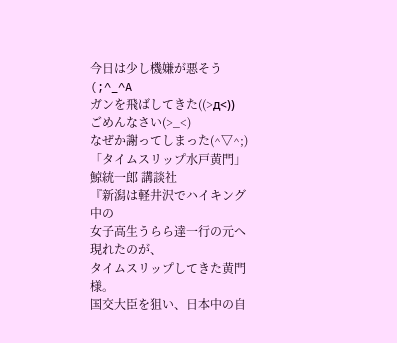今日は少し機嫌が悪そう(;^_^A
ガンを飛ばしてきた((>д<))
ごめんなさい(>_<)
なぜか謝ってしまった(^▽^;)
「タイムスリップ水戸黄門」 鯨統一郎 講談社
『新潟は軽井沢でハイキング中の
女子高生うらら達一行の元へ現れたのが、
タイムスリップしてきた黄門様。
国交大臣を狙い、日本中の自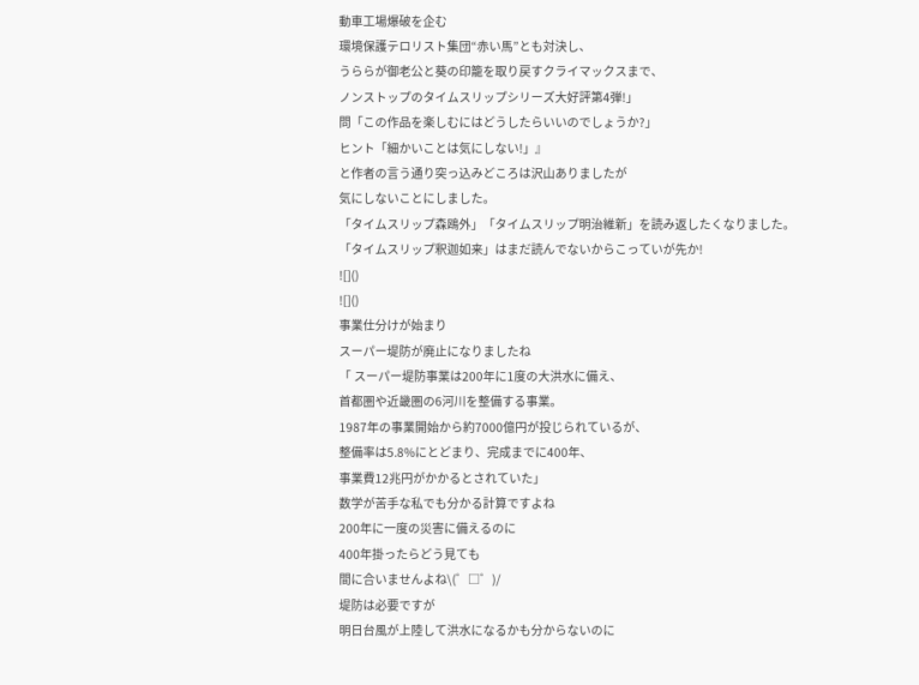動車工場爆破を企む
環境保護テロリスト集団“赤い馬”とも対決し、
うららが御老公と葵の印籠を取り戻すクライマックスまで、
ノンストップのタイムスリップシリーズ大好評第4弾!」
問「この作品を楽しむにはどうしたらいいのでしょうか?」
ヒント「細かいことは気にしない!」』
と作者の言う通り突っ込みどころは沢山ありましたが
気にしないことにしました。
「タイムスリップ森鴎外」「タイムスリップ明治維新」を読み返したくなりました。
「タイムスリップ釈迦如来」はまだ読んでないからこっていが先か!
![]()
![]()
事業仕分けが始まり
スーパー堤防が廃止になりましたね
「 スーパー堤防事業は200年に1度の大洪水に備え、
首都圏や近畿圏の6河川を整備する事業。
1987年の事業開始から約7000億円が投じられているが、
整備率は5.8%にとどまり、完成までに400年、
事業費12兆円がかかるとされていた」
数学が苦手な私でも分かる計算ですよね
200年に一度の災害に備えるのに
400年掛ったらどう見ても
間に合いませんよね\(゜□゜)/
堤防は必要ですが
明日台風が上陸して洪水になるかも分からないのに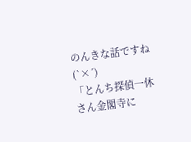のんきな話ですね(`×´)
「とんち探偵一休さん金閣寺に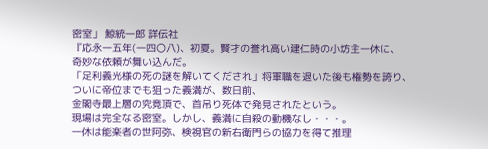密室」 鯨統一郎 詳伝社
『応永一五年(一四〇八)、初夏。賢才の誉れ高い建仁時の小坊主一休に、
奇妙な依頼が舞い込んだ。
「足利義光様の死の謎を解いてくだされ」将軍職を退いた後も権勢を誇り、
ついに帝位までも狙った義満が、数日前、
金閣寺最上層の究竟頂で、首吊り死体で発見されたという。
現場は完全なる密室。しかし、義満に自殺の動機なし・・・。
一休は能楽者の世阿弥、検視官の新右衛門らの協力を得て推理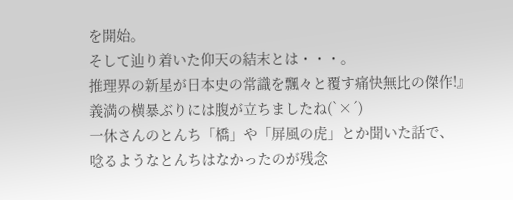を開始。
そして辿り着いた仰天の結末とは・・・。
推理界の新星が日本史の常識を飄々と覆す痛快無比の傑作!』
義満の横暴ぶりには腹が立ちましたね(`×´)
一休さんのとんち「橋」や「屏風の虎」とか聞いた話で、
唸るようなとんちはなかったのが残念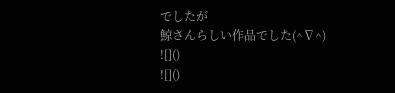でしたが
鯨さんらしい作品でした(^∇^)
![]()
![]()